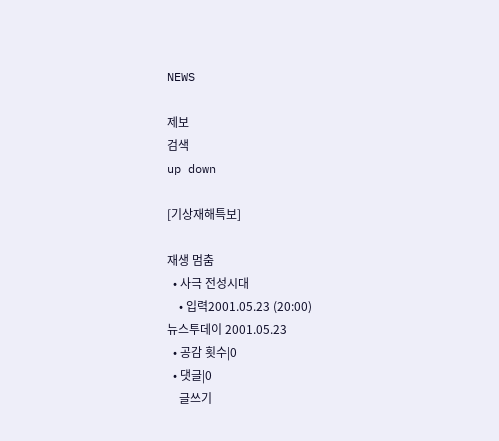NEWS

제보
검색
up down

[기상재해특보]

재생 멈춤
  • 사극 전성시대
    • 입력2001.05.23 (20:00)
뉴스투데이 2001.05.23
  • 공감 횟수|0
  • 댓글|0
    글쓰기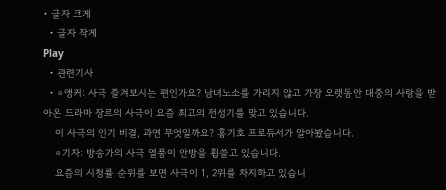• 글자 크게
  • 글자 작게
Play
  • 관련기사
  • ⊙앵커: 사극 즐겨보시는 편인가요? 남녀노소를 가리지 않고 가장 오랫동안 대중의 사랑을 받아온 드라마 장르의 사극이 요즘 최고의 전성기를 맞고 있습니다.
    이 사극의 인기 비결, 과연 무엇일까요? 홍기호 프로듀서가 알아봤습니다.
    ⊙기자: 방송가의 사극 열풍이 안방을 휩쓸고 있습니다.
    요즘의 시청률 순위를 보면 사극이 1, 2위를 차지하고 있습니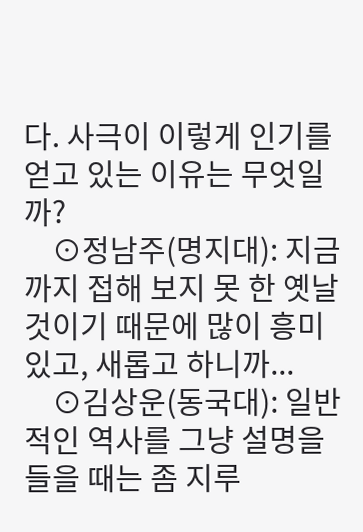다. 사극이 이렇게 인기를 얻고 있는 이유는 무엇일까?
    ⊙정남주(명지대): 지금까지 접해 보지 못 한 옛날 것이기 때문에 많이 흥미있고, 새롭고 하니까...
    ⊙김상운(동국대): 일반적인 역사를 그냥 설명을 들을 때는 좀 지루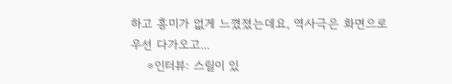하고 흥미가 없게 느꼈졌는데요, 역사극은 화면으로 우선 다가오고...
    ⊙인터뷰: 스릴이 있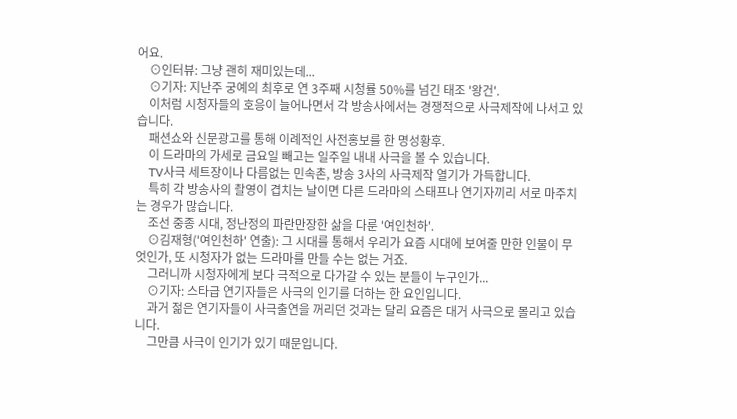어요.
    ⊙인터뷰: 그냥 괜히 재미있는데...
    ⊙기자: 지난주 궁예의 최후로 연 3주째 시청률 50%를 넘긴 태조 '왕건'.
    이처럼 시청자들의 호응이 늘어나면서 각 방송사에서는 경쟁적으로 사극제작에 나서고 있습니다.
    패션쇼와 신문광고를 통해 이례적인 사전홍보를 한 명성황후.
    이 드라마의 가세로 금요일 빼고는 일주일 내내 사극을 볼 수 있습니다.
    TV사극 세트장이나 다름없는 민속촌, 방송 3사의 사극제작 열기가 가득합니다.
    특히 각 방송사의 촬영이 겹치는 날이면 다른 드라마의 스태프나 연기자끼리 서로 마주치는 경우가 많습니다.
    조선 중종 시대, 정난정의 파란만장한 삶을 다룬 '여인천하'.
    ⊙김재형('여인천하' 연출): 그 시대를 통해서 우리가 요즘 시대에 보여줄 만한 인물이 무엇인가, 또 시청자가 없는 드라마를 만들 수는 없는 거죠.
    그러니까 시청자에게 보다 극적으로 다가갈 수 있는 분들이 누구인가...
    ⊙기자: 스타급 연기자들은 사극의 인기를 더하는 한 요인입니다.
    과거 젊은 연기자들이 사극출연을 꺼리던 것과는 달리 요즘은 대거 사극으로 몰리고 있습니다.
    그만큼 사극이 인기가 있기 때문입니다.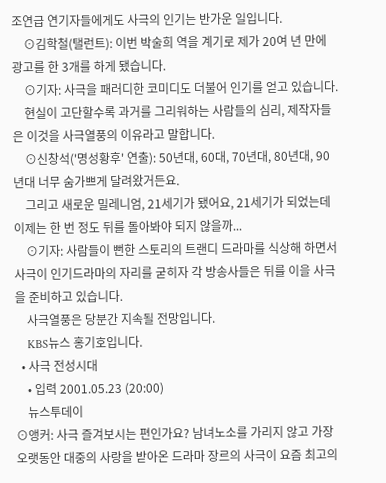조연급 연기자들에게도 사극의 인기는 반가운 일입니다.
    ⊙김학철(탤런트): 이번 박술희 역을 계기로 제가 20여 년 만에 광고를 한 3개를 하게 됐습니다.
    ⊙기자: 사극을 패러디한 코미디도 더불어 인기를 얻고 있습니다.
    현실이 고단할수록 과거를 그리워하는 사람들의 심리, 제작자들은 이것을 사극열풍의 이유라고 말합니다.
    ⊙신창석('명성황후' 연출): 50년대, 60대, 70년대, 80년대, 90년대 너무 숨가쁘게 달려왔거든요.
    그리고 새로운 밀레니엄, 21세기가 됐어요, 21세기가 되었는데 이제는 한 번 정도 뒤를 돌아봐야 되지 않을까...
    ⊙기자: 사람들이 뻔한 스토리의 트랜디 드라마를 식상해 하면서 사극이 인기드라마의 자리를 굳히자 각 방송사들은 뒤를 이을 사극을 준비하고 있습니다.
    사극열풍은 당분간 지속될 전망입니다.
    KBS뉴스 홍기호입니다.
  • 사극 전성시대
    • 입력 2001.05.23 (20:00)
    뉴스투데이
⊙앵커: 사극 즐겨보시는 편인가요? 남녀노소를 가리지 않고 가장 오랫동안 대중의 사랑을 받아온 드라마 장르의 사극이 요즘 최고의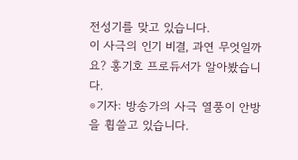전성기를 맞고 있습니다.
이 사극의 인기 비결, 과연 무엇일까요? 홍기호 프로듀서가 알아봤습니다.
⊙기자: 방송가의 사극 열풍이 안방을 휩쓸고 있습니다.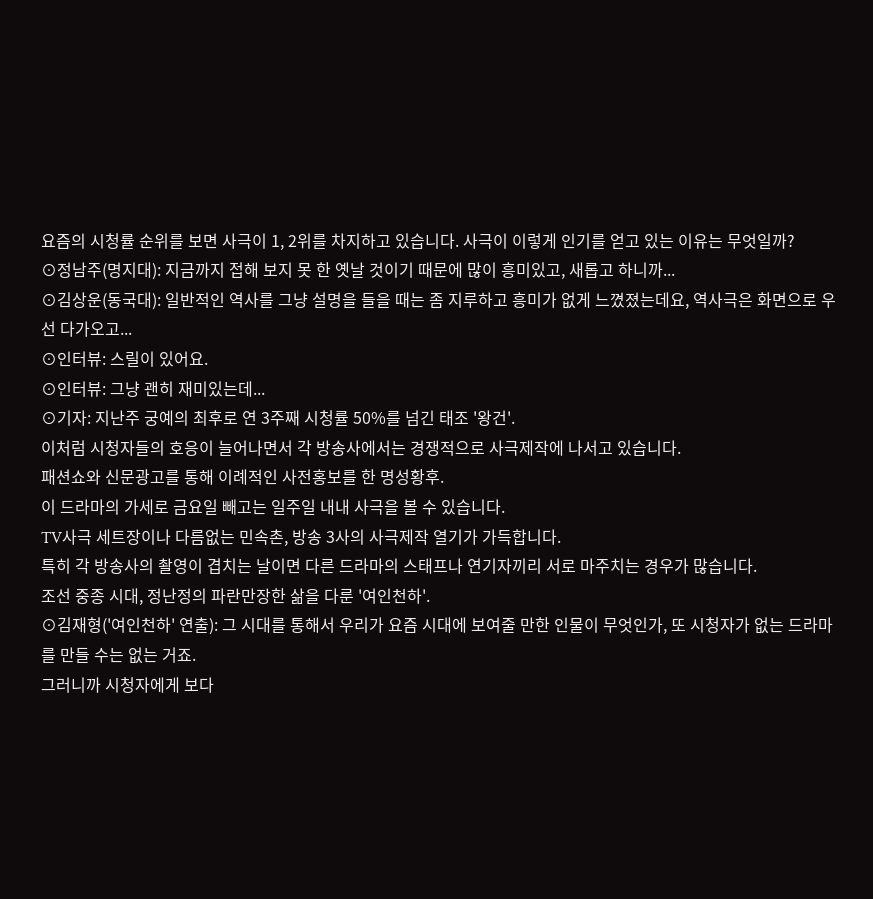요즘의 시청률 순위를 보면 사극이 1, 2위를 차지하고 있습니다. 사극이 이렇게 인기를 얻고 있는 이유는 무엇일까?
⊙정남주(명지대): 지금까지 접해 보지 못 한 옛날 것이기 때문에 많이 흥미있고, 새롭고 하니까...
⊙김상운(동국대): 일반적인 역사를 그냥 설명을 들을 때는 좀 지루하고 흥미가 없게 느꼈졌는데요, 역사극은 화면으로 우선 다가오고...
⊙인터뷰: 스릴이 있어요.
⊙인터뷰: 그냥 괜히 재미있는데...
⊙기자: 지난주 궁예의 최후로 연 3주째 시청률 50%를 넘긴 태조 '왕건'.
이처럼 시청자들의 호응이 늘어나면서 각 방송사에서는 경쟁적으로 사극제작에 나서고 있습니다.
패션쇼와 신문광고를 통해 이례적인 사전홍보를 한 명성황후.
이 드라마의 가세로 금요일 빼고는 일주일 내내 사극을 볼 수 있습니다.
TV사극 세트장이나 다름없는 민속촌, 방송 3사의 사극제작 열기가 가득합니다.
특히 각 방송사의 촬영이 겹치는 날이면 다른 드라마의 스태프나 연기자끼리 서로 마주치는 경우가 많습니다.
조선 중종 시대, 정난정의 파란만장한 삶을 다룬 '여인천하'.
⊙김재형('여인천하' 연출): 그 시대를 통해서 우리가 요즘 시대에 보여줄 만한 인물이 무엇인가, 또 시청자가 없는 드라마를 만들 수는 없는 거죠.
그러니까 시청자에게 보다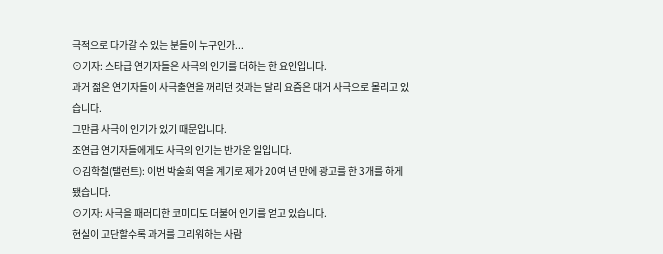극적으로 다가갈 수 있는 분들이 누구인가...
⊙기자: 스타급 연기자들은 사극의 인기를 더하는 한 요인입니다.
과거 젊은 연기자들이 사극출연을 꺼리던 것과는 달리 요즘은 대거 사극으로 몰리고 있습니다.
그만큼 사극이 인기가 있기 때문입니다.
조연급 연기자들에게도 사극의 인기는 반가운 일입니다.
⊙김학철(탤런트): 이번 박술희 역을 계기로 제가 20여 년 만에 광고를 한 3개를 하게 됐습니다.
⊙기자: 사극을 패러디한 코미디도 더불어 인기를 얻고 있습니다.
현실이 고단할수록 과거를 그리워하는 사람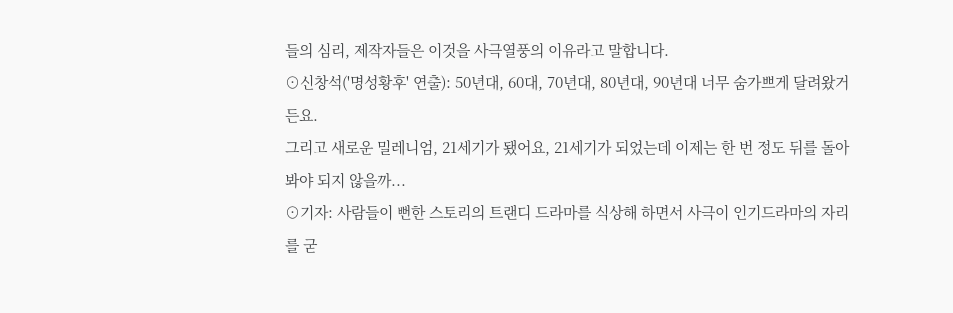들의 심리, 제작자들은 이것을 사극열풍의 이유라고 말합니다.
⊙신창석('명성황후' 연출): 50년대, 60대, 70년대, 80년대, 90년대 너무 숨가쁘게 달려왔거든요.
그리고 새로운 밀레니엄, 21세기가 됐어요, 21세기가 되었는데 이제는 한 번 정도 뒤를 돌아봐야 되지 않을까...
⊙기자: 사람들이 뻔한 스토리의 트랜디 드라마를 식상해 하면서 사극이 인기드라마의 자리를 굳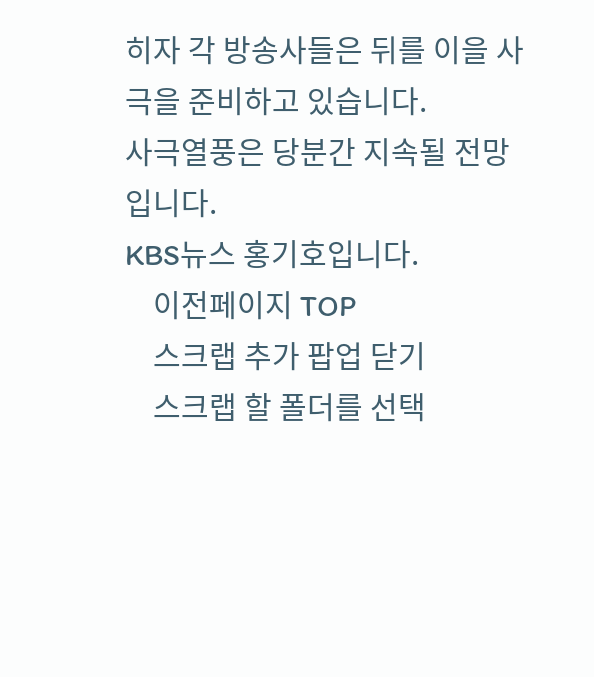히자 각 방송사들은 뒤를 이을 사극을 준비하고 있습니다.
사극열풍은 당분간 지속될 전망입니다.
KBS뉴스 홍기호입니다.
    이전페이지 TOP
    스크랩 추가 팝업 닫기
    스크랩 할 폴더를 선택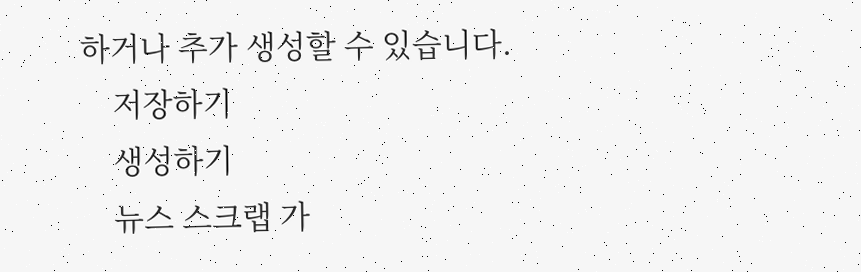하거나 추가 생성할 수 있습니다.
    저장하기
    생성하기
    뉴스 스크랩 가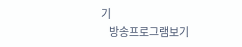기
    방송프로그램보기